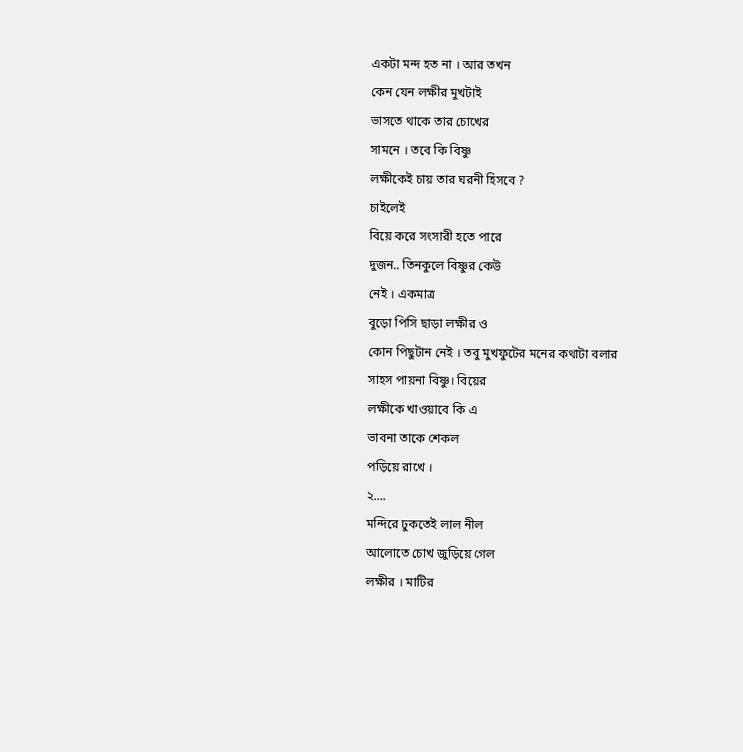একটা মন্দ হত না । আর তখন
কেন যেন লক্ষীর মুখটাই
ভাসতে থাকে তার চোখের
সামনে । তবে কি বিষ্ণু
লক্ষীকেই চায় তার ঘরনী হিসবে ?
চাইলেই
বিয়ে করে সংসারী হতে পারে
দুজন.. তিনকুলে বিষ্ণুর কেউ
নেই । একমাত্র
বুড়ো পিসি ছাড়া লক্ষীর ও
কোন পিছুটান নেই । তবু মুখফুটের মনের কথাটা বলার
সাহস পায়না বিষ্ণু। বিয়ের
লক্ষীকে খাওয়াবে কি এ
ভাবনা তাকে শেকল
পড়িয়ে রাখে ।
২....
মন্দিরে ঢুকতেই লাল নীল
আলোতে চোখ জুড়িয়ে গেল
লক্ষীর । মাটির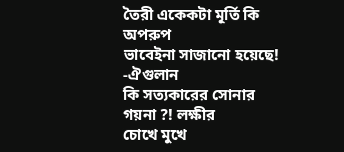তৈরী একেকটা মূর্তি কি
অপরুপ
ভাবেইনা সাজানো হয়েছে!
-ঐগুলান
কি সত্যকারের সোনার
গয়না ?! লক্ষীর
চোখে মুখে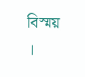বিস্ময় ।